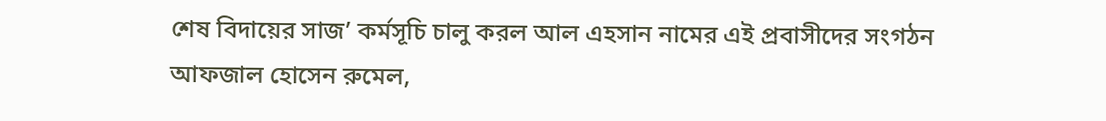শেষ বিদায়ের সাজ’ কর্মসূচি চালু করল আল এহসান নামের এই প্রবাসীদের সংগঠন
আফজাল হোসেন রুমেল,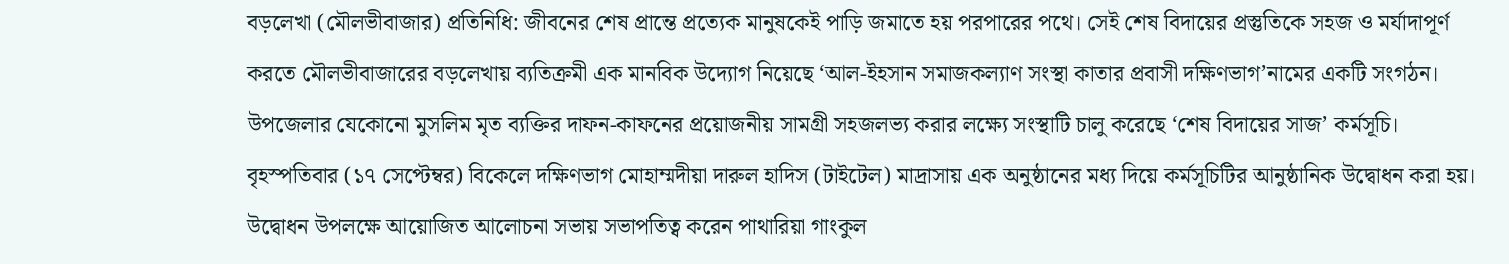বড়লেখা (মৌলভীবাজার) প্রতিনিধি: জীবনের শেষ প্রান্তে প্রত্যেক মানুষকেই পাড়ি জমাতে হয় পরপারের পথে। সেই শেষ বিদায়ের প্রস্তুতিকে সহজ ও মর্যাদাপূর্ণ করতে মৌলভীবাজারের বড়লেখায় ব্যতিক্রমী এক মানবিক উদ্যোগ নিয়েছে ‘আল-ইহসান সমাজকল্যাণ সংস্থা কাতার প্রবাসী দক্ষিণভাগ’নামের একটি সংগঠন। উপজেলার যেকোনো মুসলিম মৃত ব্যক্তির দাফন-কাফনের প্রয়োজনীয় সামগ্রী সহজলভ্য করার লক্ষ্যে সংস্থাটি চালু করেছে ‘শেষ বিদায়ের সাজ’ কর্মসূচি।
বৃহস্পতিবার (১৭ সেপ্টেম্বর) বিকেলে দক্ষিণভাগ মোহাম্মদীয়া দারুল হাদিস (টাইটেল) মাদ্রাসায় এক অনুষ্ঠানের মধ্য দিয়ে কর্মসূচিটির আনুষ্ঠানিক উদ্বোধন করা হয়।
উদ্বোধন উপলক্ষে আয়োজিত আলোচনা সভায় সভাপতিত্ব করেন পাথারিয়া গাংকুল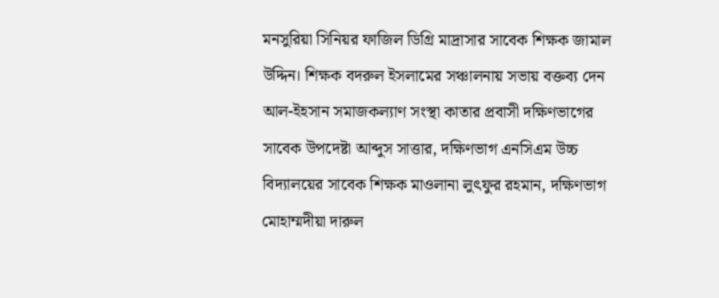মনসুরিয়া সিনিয়র ফাজিল ডিগ্রি মাদ্রাসার সাবেক শিক্ষক জামাল উদ্দিন। শিক্ষক বদরুল ইসলামের সঞ্চালনায় সভায় বক্তব্য দেন আল-ইহসান সমাজকল্যাণ সংস্থা কাতার প্রবাসী দক্ষিণভাগের সাবেক উপদেষ্টা আব্দুস সাত্তার, দক্ষিণভাগ এনসিএম উচ্চ বিদ্যালয়ের সাবেক শিক্ষক মাওলানা লুৎফুর রহমান, দক্ষিণভাগ মোহাম্মদীয়া দারুল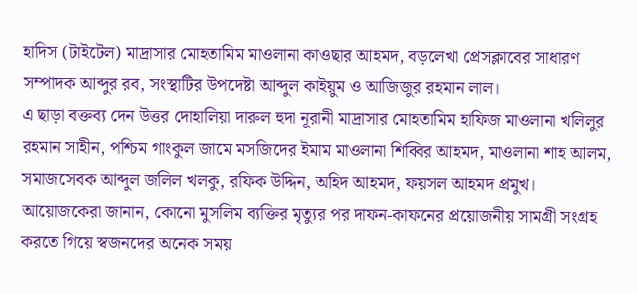হাদিস (টাইটেল) মাদ্রাসার মোহতামিম মাওলানা কাওছার আহমদ, বড়লেখা প্রেসক্লাবের সাধারণ সম্পাদক আব্দুর রব, সংস্থাটির উপদেষ্টা আব্দুল কাইয়ুম ও আজিজুর রহমান লাল।
এ ছাড়া বক্তব্য দেন উত্তর দোহালিয়া দারুল হুদা নূরানী মাদ্রাসার মোহতামিম হাফিজ মাওলানা খলিলুর রহমান সাহীন, পশ্চিম গাংকুল জামে মসজিদের ইমাম মাওলানা শিব্বির আহমদ, মাওলানা শাহ আলম, সমাজসেবক আব্দুল জলিল খলকু, রফিক উদ্দিন, অহিদ আহমদ, ফয়সল আহমদ প্রমুখ।
আয়োজকেরা জানান, কোনো মুসলিম ব্যক্তির মৃত্যুর পর দাফন-কাফনের প্রয়োজনীয় সামগ্রী সংগ্রহ করতে গিয়ে স্বজনদের অনেক সময়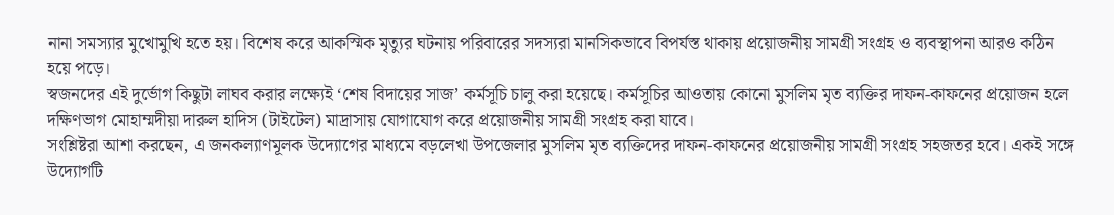নানা সমস্যার মুখোমুখি হতে হয়। বিশেষ করে আকস্মিক মৃত্যুর ঘটনায় পরিবারের সদস্যরা মানসিকভাবে বিপর্যস্ত থাকায় প্রয়োজনীয় সামগ্রী সংগ্রহ ও ব্যবস্থাপনা আরও কঠিন হয়ে পড়ে।
স্বজনদের এই দুর্ভোগ কিছুটা লাঘব করার লক্ষ্যেই ‘শেষ বিদায়ের সাজ’ কর্মসূচি চালু করা হয়েছে। কর্মসূচির আওতায় কোনো মুসলিম মৃত ব্যক্তির দাফন-কাফনের প্রয়োজন হলে দক্ষিণভাগ মোহাম্মদীয়া দারুল হাদিস (টাইটেল) মাদ্রাসায় যোগাযোগ করে প্রয়োজনীয় সামগ্রী সংগ্রহ করা যাবে।
সংশ্লিষ্টরা আশা করছেন, এ জনকল্যাণমূলক উদ্যোগের মাধ্যমে বড়লেখা উপজেলার মুসলিম মৃত ব্যক্তিদের দাফন-কাফনের প্রয়োজনীয় সামগ্রী সংগ্রহ সহজতর হবে। একই সঙ্গে উদ্যোগটি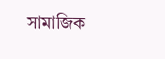সামাজিক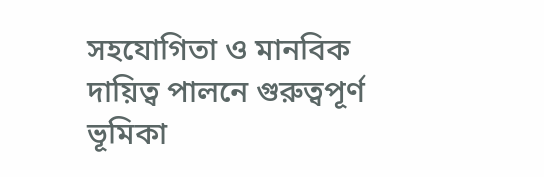সহযোগিতা ও মানবিক দায়িত্ব পালনে গুরুত্বপূর্ণ ভূমিকা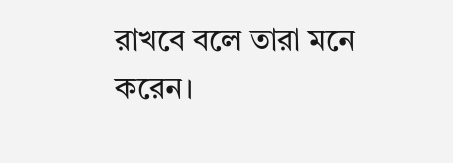রাখবে বলে তারা মনে করেন।